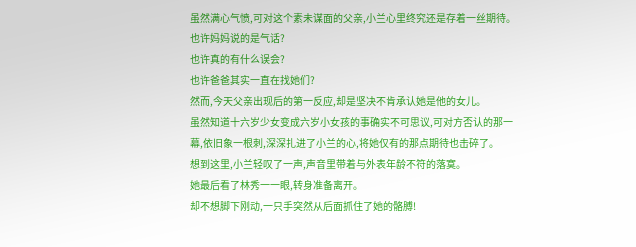虽然满心气愤,可对这个素未谋面的父亲,小兰心里终究还是存着一丝期待。
也许妈妈说的是气话?
也许真的有什么误会?
也许爸爸其实一直在找她们?
然而,今天父亲出现后的第一反应,却是坚决不肯承认她是他的女儿。
虽然知道十六岁少女变成六岁小女孩的事确实不可思议,可对方否认的那一幕,依旧象一根刺,深深扎进了小兰的心,将她仅有的那点期待也击碎了。
想到这里,小兰轻叹了一声,声音里带着与外表年龄不符的落寞。
她最后看了林秀一一眼,转身准备离开。
却不想脚下刚动,一只手突然从后面抓住了她的骼膊!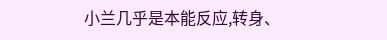小兰几乎是本能反应,转身、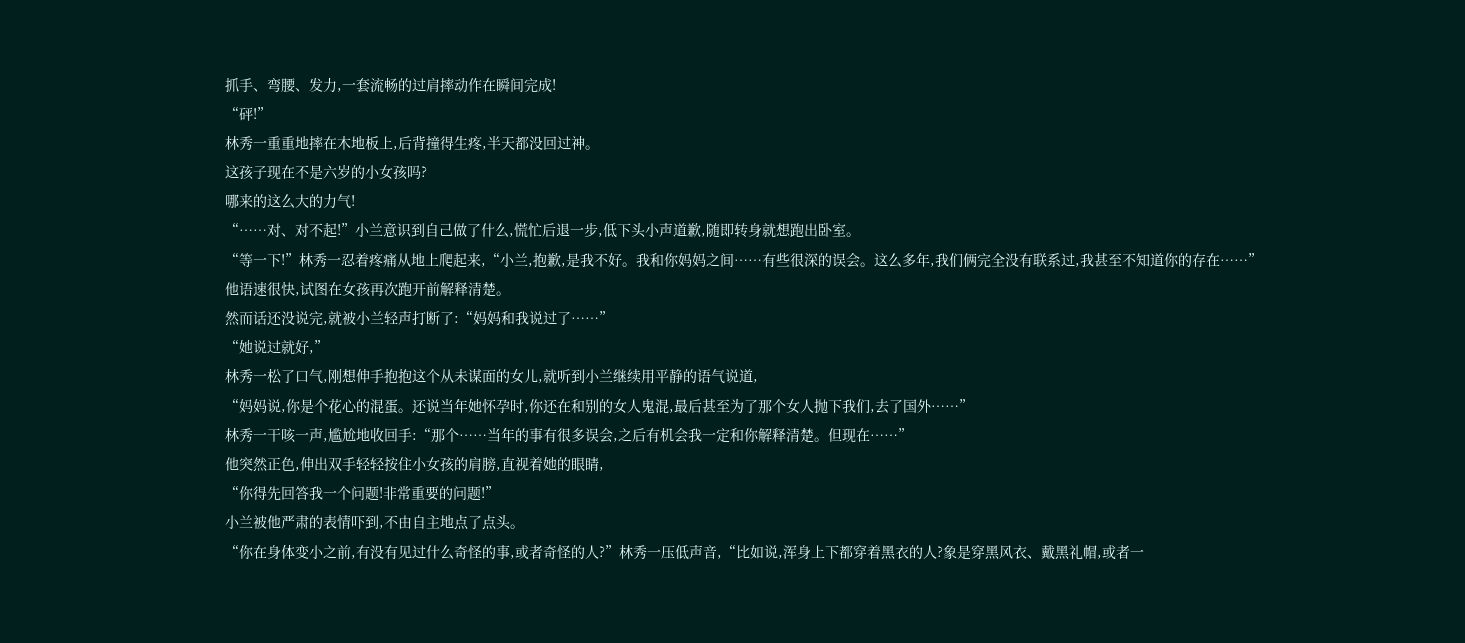抓手、弯腰、发力,一套流畅的过肩摔动作在瞬间完成!
“砰!”
林秀一重重地摔在木地板上,后背撞得生疼,半天都没回过神。
这孩子现在不是六岁的小女孩吗?
哪来的这么大的力气!
“……对、对不起!”小兰意识到自己做了什么,慌忙后退一步,低下头小声道歉,随即转身就想跑出卧室。
“等一下!”林秀一忍着疼痛从地上爬起来,“小兰,抱歉,是我不好。我和你妈妈之间……有些很深的误会。这么多年,我们俩完全没有联系过,我甚至不知道你的存在……”
他语速很快,试图在女孩再次跑开前解释清楚。
然而话还没说完,就被小兰轻声打断了:“妈妈和我说过了……”
“她说过就好,”
林秀一松了口气,刚想伸手抱抱这个从未谋面的女儿,就听到小兰继续用平静的语气说道,
“妈妈说,你是个花心的混蛋。还说当年她怀孕时,你还在和别的女人鬼混,最后甚至为了那个女人抛下我们,去了国外……”
林秀一干咳一声,尴尬地收回手:“那个……当年的事有很多误会,之后有机会我一定和你解释清楚。但现在……”
他突然正色,伸出双手轻轻按住小女孩的肩膀,直视着她的眼睛,
“你得先回答我一个问题!非常重要的问题!”
小兰被他严肃的表情吓到,不由自主地点了点头。
“你在身体变小之前,有没有见过什么奇怪的事,或者奇怪的人?”林秀一压低声音,“比如说,浑身上下都穿着黑衣的人?象是穿黑风衣、戴黑礼帽,或者一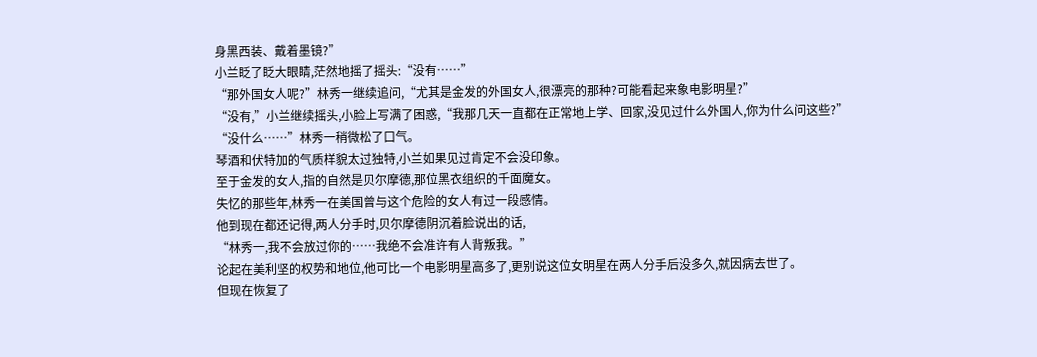身黑西装、戴着墨镜?”
小兰眨了眨大眼睛,茫然地摇了摇头:“没有……”
“那外国女人呢?”林秀一继续追问,“尤其是金发的外国女人,很漂亮的那种?可能看起来象电影明星?”
“没有,”小兰继续摇头,小脸上写满了困惑,“我那几天一直都在正常地上学、回家,没见过什么外国人,你为什么问这些?”
“没什么……”林秀一稍微松了口气。
琴酒和伏特加的气质样貌太过独特,小兰如果见过肯定不会没印象。
至于金发的女人,指的自然是贝尔摩德,那位黑衣组织的千面魔女。
失忆的那些年,林秀一在美国曾与这个危险的女人有过一段感情。
他到现在都还记得,两人分手时,贝尔摩德阴沉着脸说出的话,
“林秀一,我不会放过你的……我绝不会准许有人背叛我。”
论起在美利坚的权势和地位,他可比一个电影明星高多了,更别说这位女明星在两人分手后没多久,就因病去世了。
但现在恢复了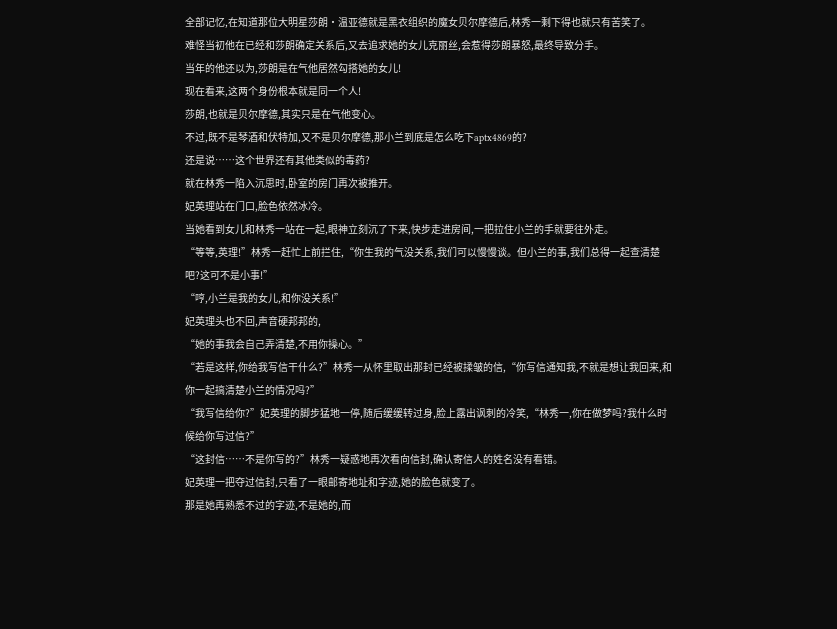全部记忆,在知道那位大明星莎朗·温亚德就是黑衣组织的魔女贝尔摩德后,林秀一剩下得也就只有苦笑了。
难怪当初他在已经和莎朗确定关系后,又去追求她的女儿克丽丝,会惹得莎朗暴怒,最终导致分手。
当年的他还以为,莎朗是在气他居然勾搭她的女儿!
现在看来,这两个身份根本就是同一个人!
莎朗,也就是贝尔摩德,其实只是在气他变心。
不过,既不是琴酒和伏特加,又不是贝尔摩德,那小兰到底是怎么吃下aptx4869的?
还是说……这个世界还有其他类似的毒药?
就在林秀一陷入沉思时,卧室的房门再次被推开。
妃英理站在门口,脸色依然冰冷。
当她看到女儿和林秀一站在一起,眼神立刻沉了下来,快步走进房间,一把拉住小兰的手就要往外走。
“等等,英理!”林秀一赶忙上前拦住,“你生我的气没关系,我们可以慢慢谈。但小兰的事,我们总得一起查清楚吧?这可不是小事!”
“哼,小兰是我的女儿,和你没关系!”
妃英理头也不回,声音硬邦邦的,
“她的事我会自己弄清楚,不用你操心。”
“若是这样,你给我写信干什么?”林秀一从怀里取出那封已经被揉皱的信,“你写信通知我,不就是想让我回来,和你一起搞清楚小兰的情况吗?”
“我写信给你?”妃英理的脚步猛地一停,随后缓缓转过身,脸上露出讽刺的冷笑,“林秀一,你在做梦吗?我什么时候给你写过信?”
“这封信……不是你写的?”林秀一疑惑地再次看向信封,确认寄信人的姓名没有看错。
妃英理一把夺过信封,只看了一眼邮寄地址和字迹,她的脸色就变了。
那是她再熟悉不过的字迹,不是她的,而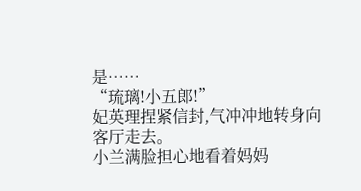是……
“琉璃!小五郎!”
妃英理捏紧信封,气冲冲地转身向客厅走去。
小兰满脸担心地看着妈妈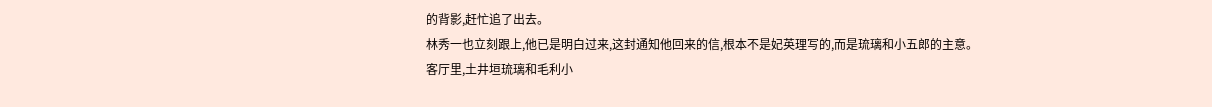的背影,赶忙追了出去。
林秀一也立刻跟上,他已是明白过来,这封通知他回来的信,根本不是妃英理写的,而是琉璃和小五郎的主意。
客厅里,土井垣琉璃和毛利小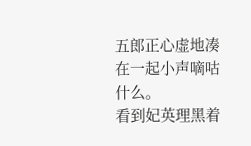五郎正心虚地凑在一起小声嘀咕什么。
看到妃英理黑着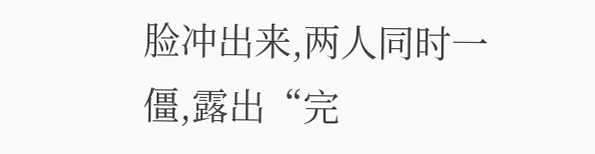脸冲出来,两人同时一僵,露出“完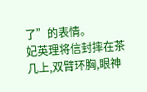了”的表情。
妃英理将信封摔在茶几上,双臂环胸,眼神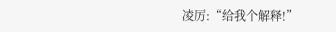凌厉:“给我个解释!”